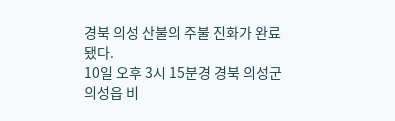경북 의성 산불의 주불 진화가 완료됐다.
10일 오후 3시 15분경 경북 의성군 의성읍 비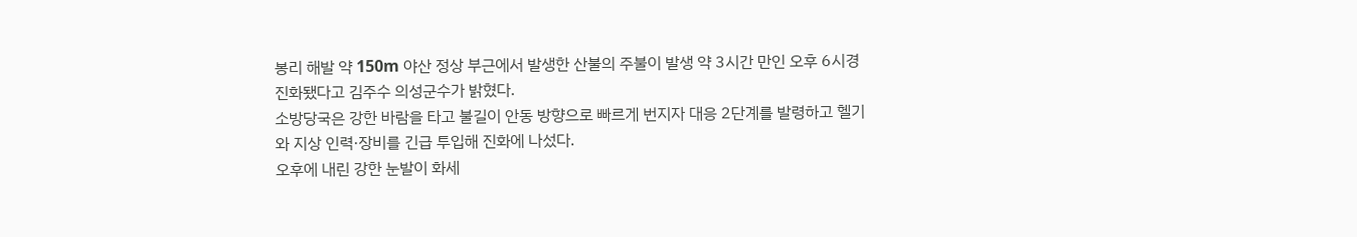봉리 해발 약 150m 야산 정상 부근에서 발생한 산불의 주불이 발생 약 3시간 만인 오후 6시경 진화됐다고 김주수 의성군수가 밝혔다.
소방당국은 강한 바람을 타고 불길이 안동 방향으로 빠르게 번지자 대응 2단계를 발령하고 헬기와 지상 인력·장비를 긴급 투입해 진화에 나섰다.
오후에 내린 강한 눈발이 화세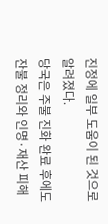진정에 일부 도움이 된 것으로 알려졌다.
당국은 주불 진화 완료 후에도 잔불 정리와 인명·재산 피해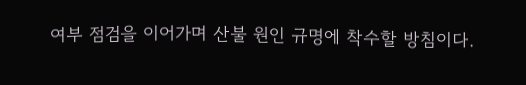여부 점검을 이어가며 산불 원인 규명에 착수할 방침이다.